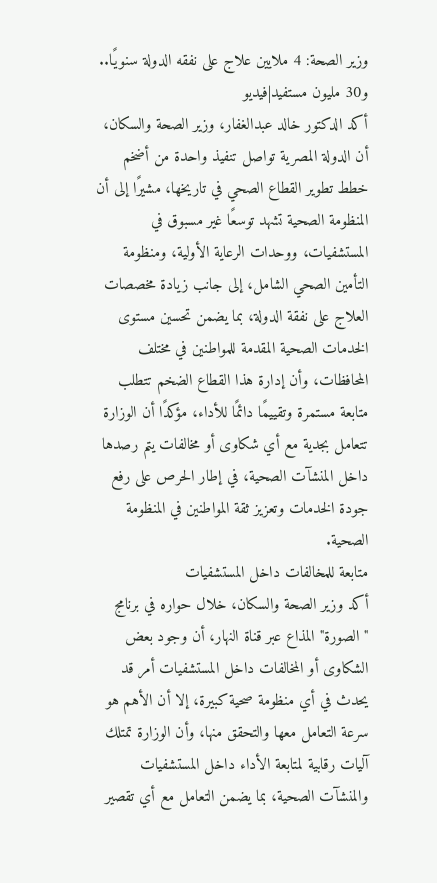وزير الصحة: 4 ملايين علاج على نفقه الدولة سنويًا.. و30 مليون مستفيد|فيديو
أكد الدكتور خالد عبدالغفار، وزير الصحة والسكان، أن الدولة المصرية تواصل تنفيذ واحدة من أضخم خطط تطوير القطاع الصحي في تاريخها، مشيرًا إلى أن المنظومة الصحية تشهد توسعًا غير مسبوق في المستشفيات، ووحدات الرعاية الأولية، ومنظومة التأمين الصحي الشامل، إلى جانب زيادة مخصصات العلاج على نفقة الدولة، بما يضمن تحسين مستوى الخدمات الصحية المقدمة للمواطنين في مختلف المحافظات، وأن إدارة هذا القطاع الضخم تتطلب متابعة مستمرة وتقييمًا دائمًا للأداء، مؤكدًا أن الوزارة تتعامل بجدية مع أي شكاوى أو مخالفات يتم رصدها داخل المنشآت الصحية، في إطار الحرص على رفع جودة الخدمات وتعزيز ثقة المواطنين في المنظومة الصحية.
متابعة للمخالفات داخل المستشفيات
أكد وزير الصحة والسكان، خلال حواره في برنامج "الصورة" المذاع عبر قناة النهار، أن وجود بعض الشكاوى أو المخالفات داخل المستشفيات أمر قد يحدث في أي منظومة صحية كبيرة، إلا أن الأهم هو سرعة التعامل معها والتحقق منها، وأن الوزارة تمتلك آليات رقابية لمتابعة الأداء داخل المستشفيات والمنشآت الصحية، بما يضمن التعامل مع أي تقصير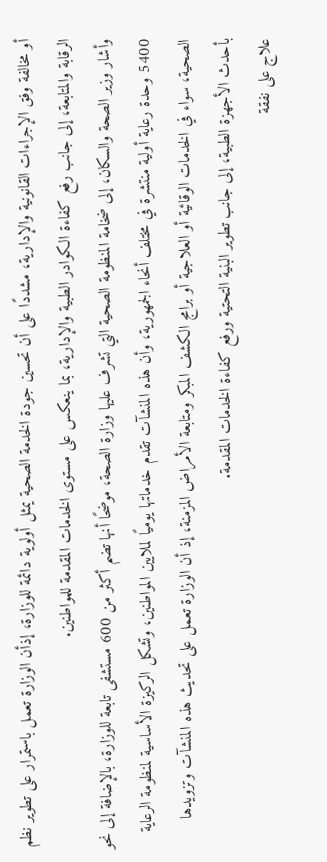أو مخالفة وفق الإجراءات القانونية والإدارية، مشددًا على أن تحسين جودة الخدمة الصحية يمثل أولوية دائمة للوزارة، إذأن الوزارة تعمل باستمرار على تطوير نظم الرقابة والمتابعة، إلى جانب رفع كفاءة الكوادر الطبية والإدارية، بما ينعكس على مستوى الخدمات المقدمة للمواطنين.
وأشار وزير الصحة والسكان، إلى ضخامة المنظومة الصحية التي تشرف عليها وزارة الصحة، موضحًا أنها تضم أكثر من 600 مستشفى تابعة للوزارة، بالإضافة إلى نحو 5400 وحدة رعاية أولية منتشرة في مختلف أنحاء الجمهورية، وأن هذه المنشآت تقدم خدماتها يوميًا لملايين المواطنين، وتشكل الركيزة الأساسية لمنظومة الرعاية الصحية، سواء في الخدمات الوقائية أو العلاجية أو برامج الكشف المبكر ومتابعة الأمراض المزمنة، إذ أن الوزارة تعمل على تحديث هذه المنشآت وتزويدها بأحدث الأجهزة الطبية، إلى جانب تطوير البنية التحتية ورفع كفاءة الخدمات المقدمة.
علاج على نفقة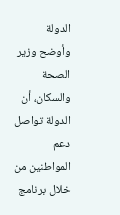الدولة
وأوضح وزير الصحة والسكان، أن الدولة تواصل دعم المواطنين من خلال برنامج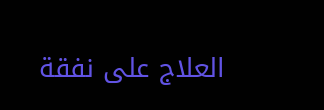العلاج على نفقة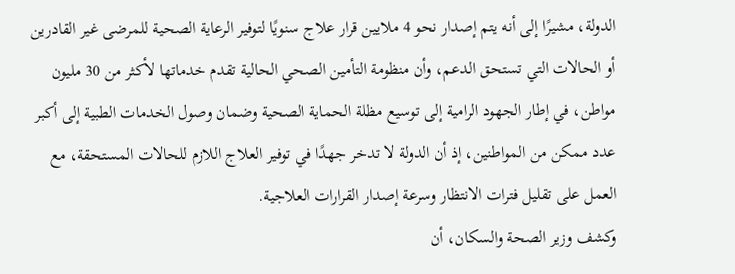الدولة، مشيرًا إلى أنه يتم إصدار نحو 4 ملايين قرار علاج سنويًا لتوفير الرعاية الصحية للمرضى غير القادرين أو الحالات التي تستحق الدعم، وأن منظومة التأمين الصحي الحالية تقدم خدماتها لأكثر من 30 مليون مواطن، في إطار الجهود الرامية إلى توسيع مظلة الحماية الصحية وضمان وصول الخدمات الطبية إلى أكبر عدد ممكن من المواطنين، إذ أن الدولة لا تدخر جهدًا في توفير العلاج اللازم للحالات المستحقة، مع العمل على تقليل فترات الانتظار وسرعة إصدار القرارات العلاجية.
وكشف وزير الصحة والسكان، أن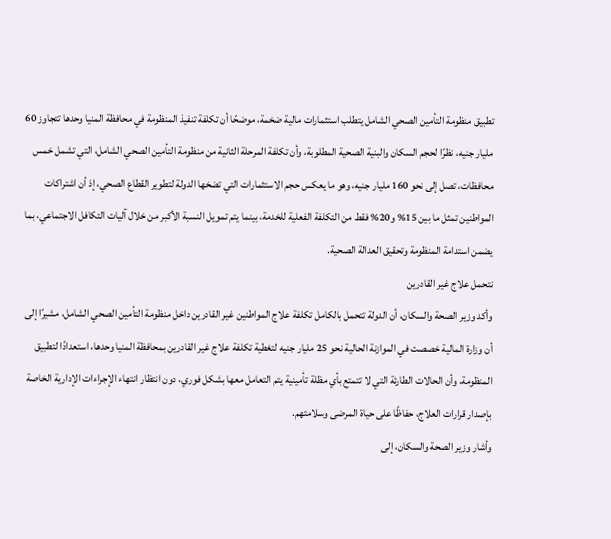تطبيق منظومة التأمين الصحي الشامل يتطلب استثمارات مالية ضخمة، موضحًا أن تكلفة تنفيذ المنظومة في محافظة المنيا وحدها تتجاوز 60 مليار جنيه، نظرًا لحجم السكان والبنية الصحية المطلوبة، وأن تكلفة المرحلة الثانية من منظومة التأمين الصحي الشامل، التي تشمل خمس محافظات، تصل إلى نحو 160 مليار جنيه، وهو ما يعكس حجم الاستثمارات التي تضخها الدولة لتطوير القطاع الصحي، إذ أن اشتراكات المواطنين تمثل ما بين 15% و20% فقط من التكلفة الفعلية للخدمة، بينما يتم تمويل النسبة الأكبر من خلال آليات التكافل الاجتماعي، بما يضمن استدامة المنظومة وتحقيق العدالة الصحية.
نتحمل علاج غير القادرين
وأكد وزير الصحة والسكان، أن الدولة تتحمل بالكامل تكلفة علاج المواطنين غير القادرين داخل منظومة التأمين الصحي الشامل، مشيرًا إلى أن وزارة المالية خصصت في الموازنة الحالية نحو 25 مليار جنيه لتغطية تكلفة علاج غير القادرين بمحافظة المنيا وحدها، استعدادًا لتطبيق المنظومة، وأن الحالات الطارئة التي لا تتمتع بأي مظلة تأمينية يتم التعامل معها بشكل فوري، دون انتظار انتهاء الإجراءات الإدارية الخاصة بإصدار قرارات العلاج، حفاظًا على حياة المرضى وسلامتهم.
وأشار وزير الصحة والسكان، إلى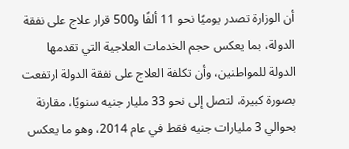أن الوزارة تصدر يوميًا نحو 11 ألفًا و500 قرار علاج على نفقة الدولة، بما يعكس حجم الخدمات العلاجية التي تقدمها الدولة للمواطنين، وأن تكلفة العلاج على نفقة الدولة ارتفعت بصورة كبيرة، لتصل إلى نحو 33 مليار جنيه سنويًا، مقارنة بحوالي 3 مليارات جنيه فقط في عام 2014، وهو ما يعكس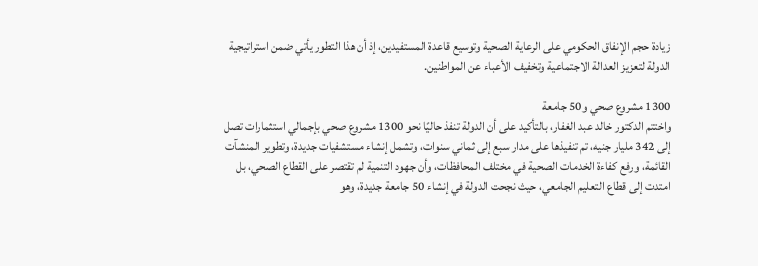زيادة حجم الإنفاق الحكومي على الرعاية الصحية وتوسيع قاعدة المستفيدين، إذ أن هذا التطور يأتي ضمن استراتيجية الدولة لتعزيز العدالة الاجتماعية وتخفيف الأعباء عن المواطنين.

1300 مشروع صحي و50 جامعة
واختتم الدكتور خالد عبد الغفار، بالتأكيد على أن الدولة تنفذ حاليًا نحو 1300 مشروع صحي بإجمالي استثمارات تصل إلى 342 مليار جنيه، تم تنفيذها على مدار سبع إلى ثماني سنوات، وتشمل إنشاء مستشفيات جديدة، وتطوير المنشآت القائمة، ورفع كفاءة الخدمات الصحية في مختلف المحافظات، وأن جهود التنمية لم تقتصر على القطاع الصحي، بل امتدت إلى قطاع التعليم الجامعي، حيث نجحت الدولة في إنشاء 50 جامعة جديدة، وهو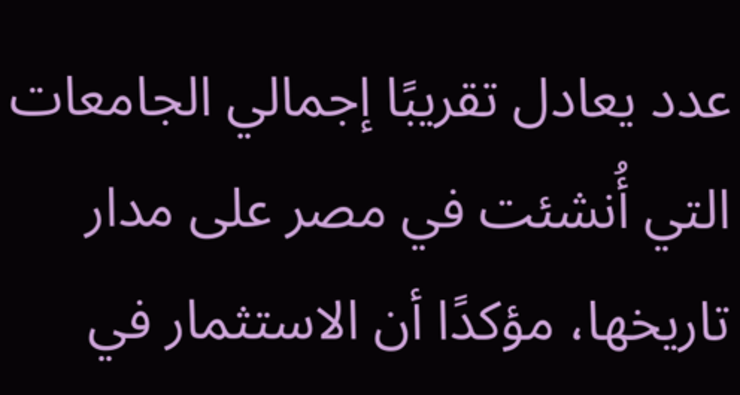عدد يعادل تقريبًا إجمالي الجامعات التي أُنشئت في مصر على مدار تاريخها، مؤكدًا أن الاستثمار في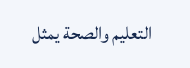التعليم والصحة يمثل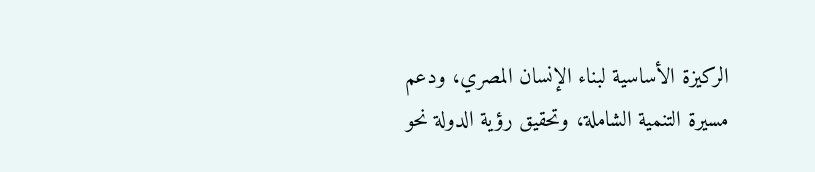الركيزة الأساسية لبناء الإنسان المصري، ودعم مسيرة التنمية الشاملة، وتحقيق رؤية الدولة نحو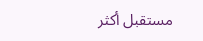مستقبل أكثر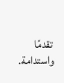تقدمًا واستدامة.